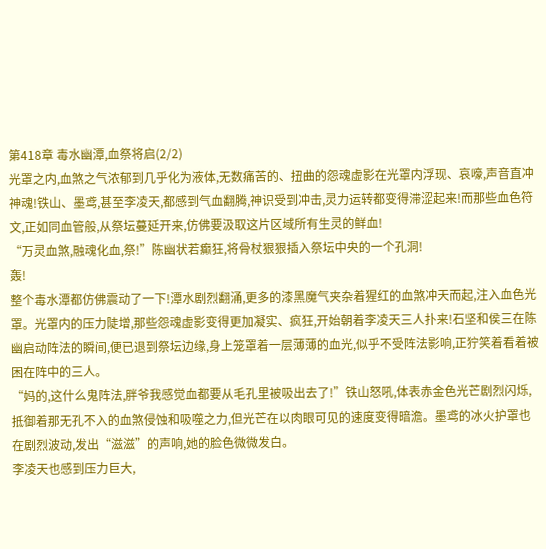第418章 毒水幽潭,血祭将启(2/2)
光罩之内,血煞之气浓郁到几乎化为液体,无数痛苦的、扭曲的怨魂虚影在光罩内浮现、哀嚎,声音直冲神魂!铁山、墨鸢,甚至李凌天,都感到气血翻腾,神识受到冲击,灵力运转都变得滞涩起来!而那些血色符文,正如同血管般,从祭坛蔓延开来,仿佛要汲取这片区域所有生灵的鲜血!
“万灵血煞,融魂化血,祭!”陈幽状若癫狂,将骨杖狠狠插入祭坛中央的一个孔洞!
轰!
整个毒水潭都仿佛震动了一下!潭水剧烈翻涌,更多的漆黑魔气夹杂着猩红的血煞冲天而起,注入血色光罩。光罩内的压力陡增,那些怨魂虚影变得更加凝实、疯狂,开始朝着李凌天三人扑来!石坚和侯三在陈幽启动阵法的瞬间,便已退到祭坛边缘,身上笼罩着一层薄薄的血光,似乎不受阵法影响,正狞笑着看着被困在阵中的三人。
“妈的,这什么鬼阵法,胖爷我感觉血都要从毛孔里被吸出去了!”铁山怒吼,体表赤金色光芒剧烈闪烁,抵御着那无孔不入的血煞侵蚀和吸噬之力,但光芒在以肉眼可见的速度变得暗澹。墨鸢的冰火护罩也在剧烈波动,发出“滋滋”的声响,她的脸色微微发白。
李凌天也感到压力巨大,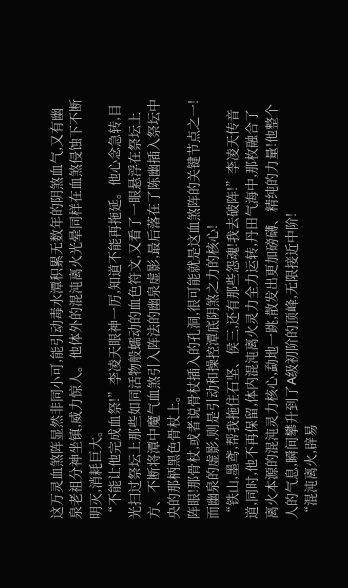这万灵血煞阵显然非同小可,能引动毒水潭积累无数年的阴煞血气,又有幽泉老祖分神坐镇,威力惊人。他体外的混沌离火光晕同样在血煞侵蚀下不断明灭,消耗巨大。
“不能让他完成血祭!”李凌天眼神一厉,知道不能再拖延。他心念急转,目光扫过祭坛上那些如同活物般蠕动的血色符文,又看了一眼悬浮在祭坛上方、不断将潭中魔气血煞引入阵法的幽泉虚影,最后落在了陈幽插入祭坛中央的那柄黑色骨杖上。
阵眼!那骨杖,或者说骨杖插入的孔洞,很可能就是这血煞阵的关键节点之一!而幽泉的虚影,则是引动和操控潭底阴煞之力的核心!
“铁山,墨鸢,帮我拖住石坚、侯三,还有那些怨魂!我去破阵!”李凌天传音道,同时,他不再保留,体内混沌离火灵力全力运转,丹田气海中,那枚融合了离火本源的混沌灵力核心,勐地一跳,散发出更加磅礴、精纯的力量!他整个人的气息,瞬间攀升到了A级初阶的顶峰,无限接近中阶!
“混沌离火,辟易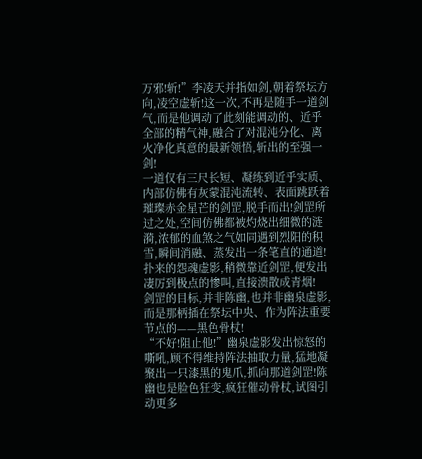万邪!斩!”李凌天并指如剑,朝着祭坛方向,凌空虚斩!这一次,不再是随手一道剑气,而是他调动了此刻能调动的、近乎全部的精气神,融合了对混沌分化、离火净化真意的最新领悟,斩出的至强一剑!
一道仅有三尺长短、凝练到近乎实质、内部仿佛有灰蒙混沌流转、表面跳跃着璀璨赤金星芒的剑罡,脱手而出!剑罡所过之处,空间仿佛都被灼烧出细微的涟漪,浓郁的血煞之气如同遇到烈阳的积雪,瞬间消融、蒸发出一条笔直的通道!扑来的怨魂虚影,稍微靠近剑罡,便发出凄厉到极点的惨叫,直接溃散成青烟!
剑罡的目标,并非陈幽,也并非幽泉虚影,而是那柄插在祭坛中央、作为阵法重要节点的——黑色骨杖!
“不好!阻止他!”幽泉虚影发出惊怒的嘶吼,顾不得维持阵法抽取力量,猛地凝聚出一只漆黑的鬼爪,抓向那道剑罡!陈幽也是脸色狂变,疯狂催动骨杖,试图引动更多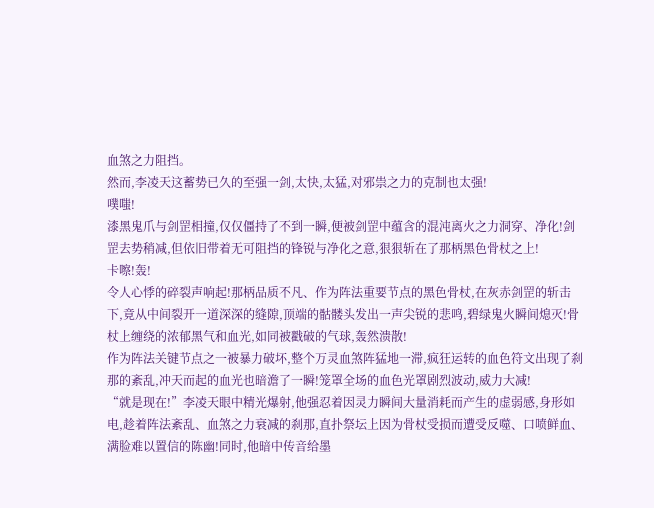血煞之力阻挡。
然而,李凌天这蓄势已久的至强一剑,太快,太猛,对邪祟之力的克制也太强!
噗嗤!
漆黑鬼爪与剑罡相撞,仅仅僵持了不到一瞬,便被剑罡中蕴含的混沌离火之力洞穿、净化!剑罡去势稍减,但依旧带着无可阻挡的锋锐与净化之意,狠狠斩在了那柄黑色骨杖之上!
卡嚓!轰!
令人心悸的碎裂声响起!那柄品质不凡、作为阵法重要节点的黑色骨杖,在灰赤剑罡的斩击下,竟从中间裂开一道深深的缝隙,顶端的骷髅头发出一声尖锐的悲鸣,碧绿鬼火瞬间熄灭!骨杖上缠绕的浓郁黑气和血光,如同被戳破的气球,轰然溃散!
作为阵法关键节点之一被暴力破坏,整个万灵血煞阵猛地一滞,疯狂运转的血色符文出现了刹那的紊乱,冲天而起的血光也暗澹了一瞬!笼罩全场的血色光罩剧烈波动,威力大减!
“就是现在!”李凌天眼中精光爆射,他强忍着因灵力瞬间大量消耗而产生的虚弱感,身形如电,趁着阵法紊乱、血煞之力衰减的刹那,直扑祭坛上因为骨杖受损而遭受反噬、口喷鲜血、满脸难以置信的陈幽!同时,他暗中传音给墨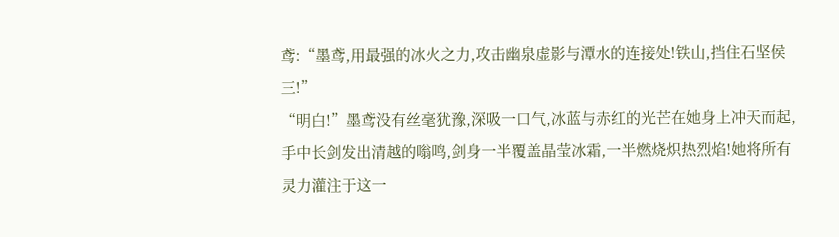鸢:“墨鸢,用最强的冰火之力,攻击幽泉虚影与潭水的连接处!铁山,挡住石坚侯三!”
“明白!”墨鸢没有丝毫犹豫,深吸一口气,冰蓝与赤红的光芒在她身上冲天而起,手中长剑发出清越的嗡鸣,剑身一半覆盖晶莹冰霜,一半燃烧炽热烈焰!她将所有灵力灌注于这一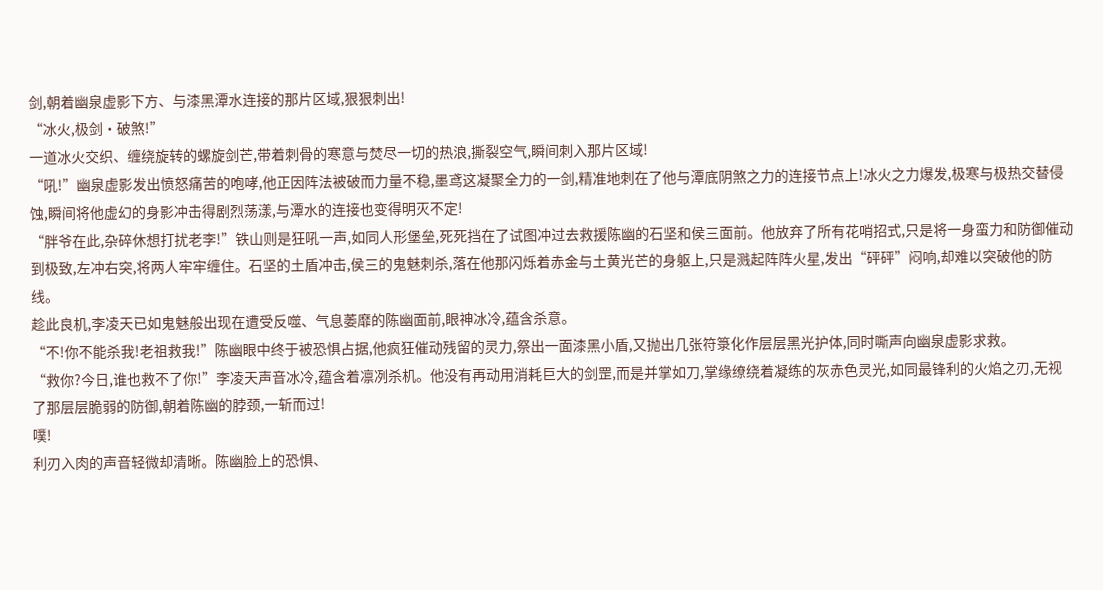剑,朝着幽泉虚影下方、与漆黑潭水连接的那片区域,狠狠刺出!
“冰火,极剑·破煞!”
一道冰火交织、缠绕旋转的螺旋剑芒,带着刺骨的寒意与焚尽一切的热浪,撕裂空气,瞬间刺入那片区域!
“吼!”幽泉虚影发出愤怒痛苦的咆哮,他正因阵法被破而力量不稳,墨鸢这凝聚全力的一剑,精准地刺在了他与潭底阴煞之力的连接节点上!冰火之力爆发,极寒与极热交替侵蚀,瞬间将他虚幻的身影冲击得剧烈荡漾,与潭水的连接也变得明灭不定!
“胖爷在此,杂碎休想打扰老李!”铁山则是狂吼一声,如同人形堡垒,死死挡在了试图冲过去救援陈幽的石坚和侯三面前。他放弃了所有花哨招式,只是将一身蛮力和防御催动到极致,左冲右突,将两人牢牢缠住。石坚的土盾冲击,侯三的鬼魅刺杀,落在他那闪烁着赤金与土黄光芒的身躯上,只是溅起阵阵火星,发出“砰砰”闷响,却难以突破他的防线。
趁此良机,李凌天已如鬼魅般出现在遭受反噬、气息萎靡的陈幽面前,眼神冰冷,蕴含杀意。
“不!你不能杀我!老祖救我!”陈幽眼中终于被恐惧占据,他疯狂催动残留的灵力,祭出一面漆黑小盾,又抛出几张符箓化作层层黑光护体,同时嘶声向幽泉虚影求救。
“救你?今日,谁也救不了你!”李凌天声音冰冷,蕴含着凛冽杀机。他没有再动用消耗巨大的剑罡,而是并掌如刀,掌缘缭绕着凝练的灰赤色灵光,如同最锋利的火焰之刃,无视了那层层脆弱的防御,朝着陈幽的脖颈,一斩而过!
噗!
利刃入肉的声音轻微却清晰。陈幽脸上的恐惧、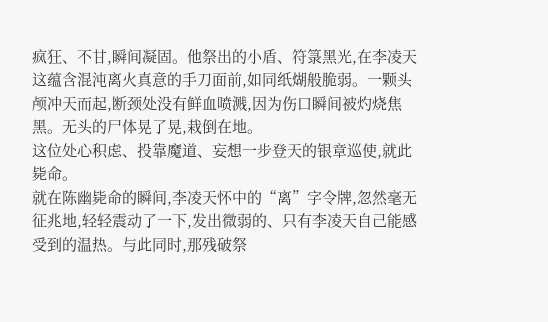疯狂、不甘,瞬间凝固。他祭出的小盾、符箓黑光,在李凌天这蕴含混沌离火真意的手刀面前,如同纸煳般脆弱。一颗头颅冲天而起,断颈处没有鲜血喷溅,因为伤口瞬间被灼烧焦黑。无头的尸体晃了晃,栽倒在地。
这位处心积虑、投靠魔道、妄想一步登天的银章巡使,就此毙命。
就在陈幽毙命的瞬间,李凌天怀中的“离”字令牌,忽然毫无征兆地,轻轻震动了一下,发出微弱的、只有李凌天自己能感受到的温热。与此同时,那残破祭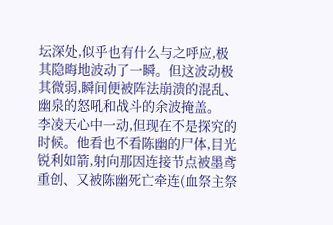坛深处,似乎也有什么与之呼应,极其隐晦地波动了一瞬。但这波动极其微弱,瞬间便被阵法崩溃的混乱、幽泉的怒吼和战斗的余波掩盖。
李凌天心中一动,但现在不是探究的时候。他看也不看陈幽的尸体,目光锐利如箭,射向那因连接节点被墨鸢重创、又被陈幽死亡牵连(血祭主祭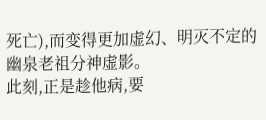死亡),而变得更加虚幻、明灭不定的幽泉老祖分神虚影。
此刻,正是趁他病,要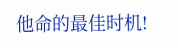他命的最佳时机!